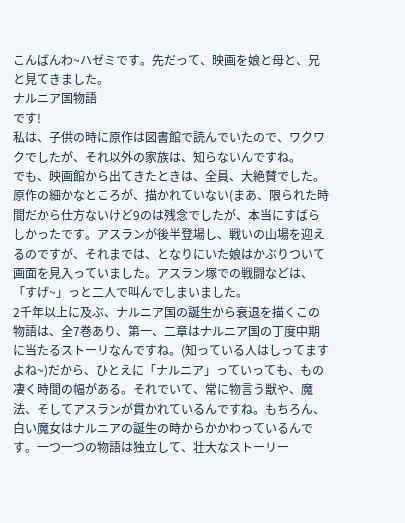こんばんわ~ハゼミです。先だって、映画を娘と母と、兄と見てきました。
ナルニア国物語
です!
私は、子供の時に原作は図書館で読んでいたので、ワクワクでしたが、それ以外の家族は、知らないんですね。
でも、映画館から出てきたときは、全員、大絶賛でした。原作の細かなところが、描かれていない(まあ、限られた時間だから仕方ないけど9のは残念でしたが、本当にすばらしかったです。アスランが後半登場し、戦いの山場を迎えるのですが、それまでは、となりにいた娘はかぶりついて画面を見入っていました。アスラン塚での戦闘などは、「すげ~」っと二人で叫んでしまいました。
2千年以上に及ぶ、ナルニア国の誕生から衰退を描くこの物語は、全7巻あり、第一、二章はナルニア国の丁度中期に当たるストーリなんですね。(知っている人はしってますよね~)だから、ひとえに「ナルニア」っていっても、もの凄く時間の幅がある。それでいて、常に物言う獣や、魔法、そしてアスランが貫かれているんですね。もちろん、白い魔女はナルニアの誕生の時からかかわっているんです。一つ一つの物語は独立して、壮大なストーリー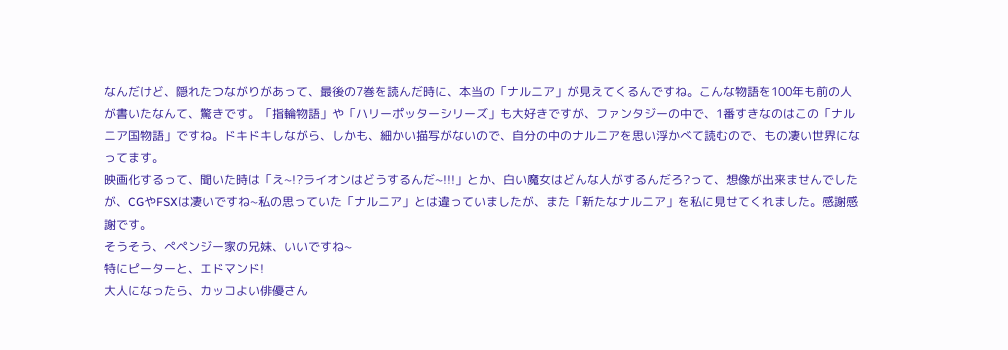なんだけど、隠れたつながりがあって、最後の7巻を読んだ時に、本当の「ナルニア」が見えてくるんですね。こんな物語を100年も前の人が書いたなんて、驚きです。「指輪物語」や「ハリーポッターシリーズ」も大好きですが、ファンタジーの中で、1番すきなのはこの「ナルニア国物語」ですね。ドキドキしながら、しかも、細かい描写がないので、自分の中のナルニアを思い浮かべて読むので、もの凄い世界になってます。
映画化するって、聞いた時は「え~!?ライオンはどうするんだ~!!!」とか、白い魔女はどんな人がするんだろ?って、想像が出来ませんでしたが、CGやFSXは凄いですね~私の思っていた「ナルニア」とは違っていましたが、また「新たなナルニア」を私に見せてくれました。感謝感謝です。
そうそう、ぺペンジー家の兄妹、いいですね~
特にピーターと、エドマンド!
大人になったら、カッコよい俳優さん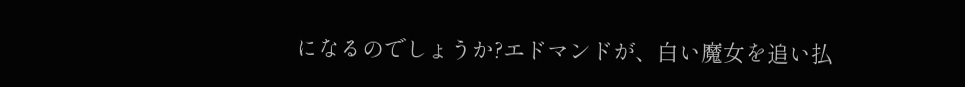になるのでしょうか?エドマンドが、白い魔女を追い払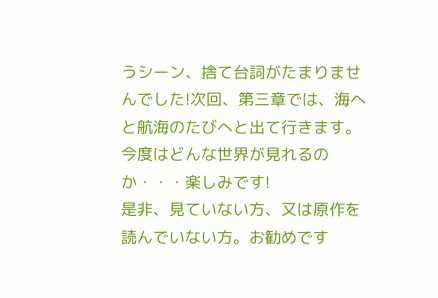うシーン、捨て台詞がたまりませんでした!次回、第三章では、海へと航海のたびへと出て行きます。今度はどんな世界が見れるのか・・・楽しみです!
是非、見ていない方、又は原作を読んでいない方。お勧めです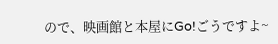ので、映画館と本屋にGo!ごうですよ~